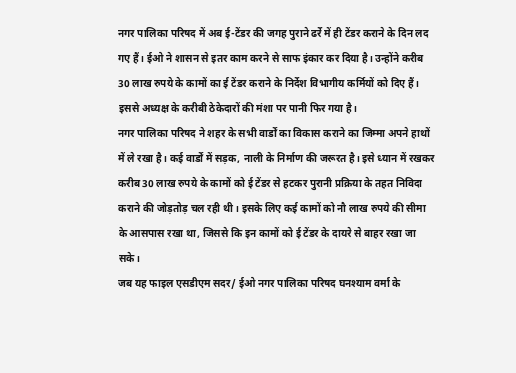नगर पालिका परिषद में अब ई-टेंडर की जगह पुराने ढर्रे में ही टेंडर कराने के दिन लद गए हैं। ईओ ने शासन से इतर काम करने से साफ इंकार कर दिया है। उन्होंने करीब 30 लाख रुपये के कामों का ई टेंडर कराने के निर्देश विभागीय कर्मियों को दिए हैं। इससे अध्यक्ष के करीबी ठेकेदारों की मंशा पर पानी फिर गया है।
नगर पालिका परिषद ने शहर के सभी वार्डों का विकास कराने का जिम्मा अपने हाथों में ले रखा है। कई वार्डों में सड़क, नाली के निर्माण की जरूरत है। इसे ध्यान में रखकर करीब 30 लाख रुपये के कामों को ई टेंडर से हटकर पुरानी प्रक्रिया के तहत निविदा कराने की जोड़तोड़ चल रही थी। इसके लिए कई कामों को नौ लाख रुपये की सीमा के आसपास रखा था, जिससे कि इन कामों को ई टेंडर के दायरे से बाहर रखा जा सके।
जब यह फाइल एसडीएम सदर/ ईओ नगर पालिका परिषद घनश्याम वर्मा के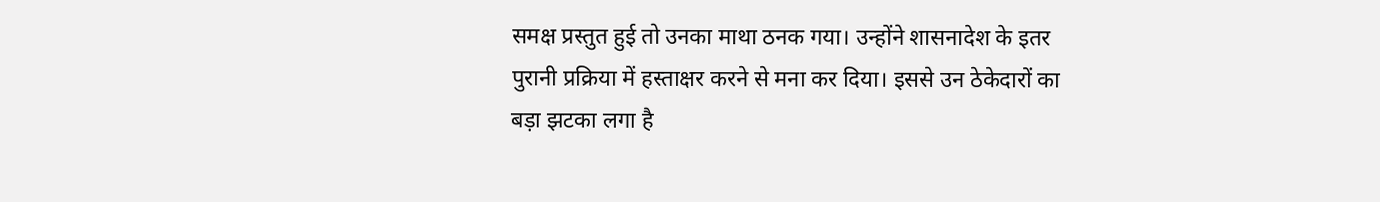समक्ष प्रस्तुत हुई तो उनका माथा ठनक गया। उन्होंने शासनादेश के इतर पुरानी प्रक्रिया में हस्ताक्षर करने से मना कर दिया। इससे उन ठेकेदारों का बड़ा झटका लगा है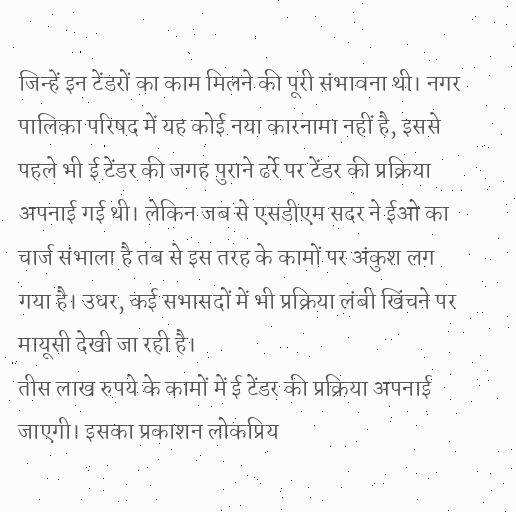जिन्हें इन टेंडरों का काम मिलने की पूरी संभावना थी। नगर पालिका परिषद में यह कोई नया कारनामा नहीं है, इससे पहले भी ई टेंडर की जगह पुराने ढर्रे पर टेंडर की प्रक्रिया अपनाई गई थी। लेकिन जब से एसडीएम सदर ने ईओ का चार्ज संभाला है तब से इस तरह के कामों पर अंकुश लग गया है। उधर, कई सभासदों में भी प्रक्रिया लंबी खिंचने पर मायूसी देखी जा रही है।
तीस लाख रुपये के कामों में ई टेंडर की प्रक्रिया अपनाई जाएगी। इसका प्रकाशन लोकप्रिय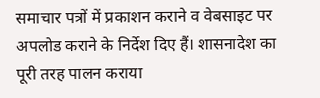समाचार पत्रों में प्रकाशन कराने व वेबसाइट पर अपलोड कराने के निर्देश दिए हैं। शासनादेश का पूरी तरह पालन कराया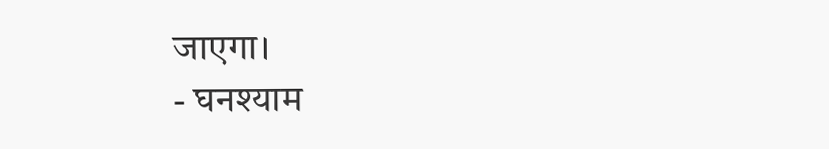जाएगा।
- घनश्याम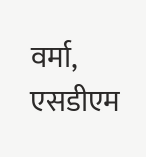वर्मा, एसडीएम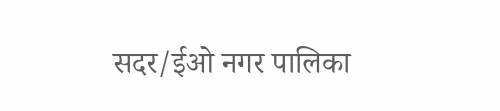सदर/ईओ नगर पालिका